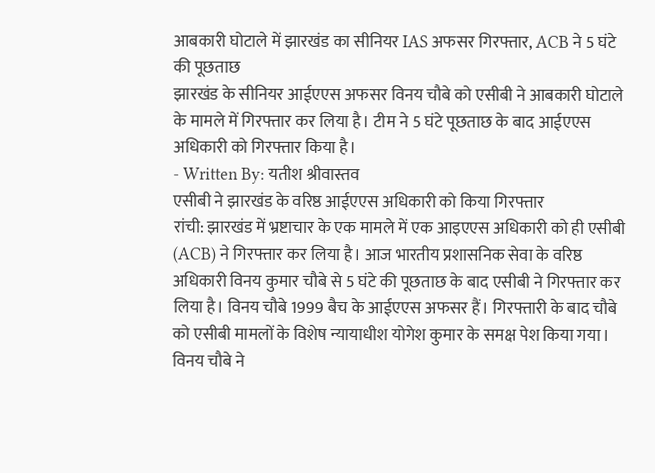आबकारी घोटाले में झारखंड का सीनियर IAS अफसर गिरफ्तार, ACB ने 5 घंटे की पूछताछ
झारखंड के सीनियर आईएएस अफसर विनय चौबे को एसीबी ने आबकारी घोटाले के मामले में गिरफ्तार कर लिया है। टीम ने 5 घंटे पूछताछ के बाद आईएएस अधिकारी को गिरफ्तार किया है।
- Written By: यतीश श्रीवास्तव
एसीबी ने झारखंड के वरिष्ठ आईएएस अधिकारी को किया गिरफ्तार
रांची: झारखंड में भ्रष्टाचार के एक मामले में एक आइएएस अधिकारी को ही एसीबी (ACB) ने गिरफ्तार कर लिया है। आज भारतीय प्रशासनिक सेवा के वरिष्ठ अधिकारी विनय कुमार चौबे से 5 घंटे की पूछताछ के बाद एसीबी ने गिरफ्तार कर लिया है। विनय चौबे 1999 बैच के आईएएस अफसर हैं। गिरफ्तारी के बाद चौबे को एसीबी मामलों के विशेष न्यायाधीश योगेश कुमार के समक्ष पेश किया गया।
विनय चौबे ने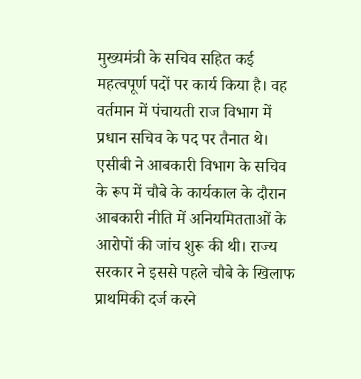मुख्यमंत्री के सचिव सहित कई महत्वपूर्ण पदों पर कार्य किया है। वह वर्तमान में पंचायती राज विभाग में प्रधान सचिव के पद पर तैनात थे। एसीबी ने आबकारी विभाग के सचिव के रूप में चौबे के कार्यकाल के दौरान आबकारी नीति में अनियमितताओं के आरोपों की जांच शुरू की थी। राज्य सरकार ने इससे पहले चौबे के खिलाफ प्राथमिकी दर्ज करने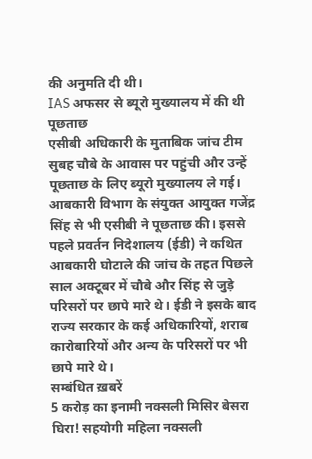की अनुमति दी थी।
IAS अफसर से ब्यूरो मुख्यालय में की थी पूछताछ
एसीबी अधिकारी के मुताबिक जांच टीम सुबह चौबे के आवास पर पहुंची और उन्हें पूछताछ के लिए ब्यूरो मुख्यालय ले गई। आबकारी विभाग के संयुक्त आयुक्त गजेंद्र सिंह से भी एसीबी ने पूछताछ की। इससे पहले प्रवर्तन निदेशालय (ईडी) ने कथित आबकारी घोटाले की जांच के तहत पिछले साल अक्टूबर में चौबे और सिंह से जुड़े परिसरों पर छापे मारे थे। ईडी ने इसके बाद राज्य सरकार के कई अधिकारियों, शराब कारोबारियों और अन्य के परिसरों पर भी छापे मारे थे।
सम्बंधित ख़बरें
5 करोड़ का इनामी नक्सली मिसिर बेसरा घिरा! सहयोगी महिला नक्सली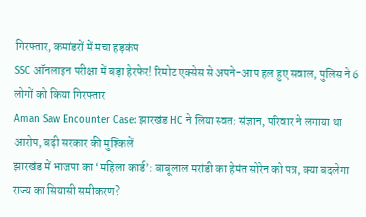गिरफ्तार, कमांडरों में मचा हड़कंप
SSC ऑनलाइन परीक्षा में बड़ा हेरफेर! रिमोट एक्सेस से अपने-आप हल हुए सवाल, पुलिस ने 6 लोगों को किया गिरफ्तार
Aman Saw Encounter Case: झारखंड HC ने लिया स्वत: संज्ञान, परिवार ने लगाया था आरोप, बढ़ी सरकार की मुश्किलें
झारखंड में भाजपा का ‘महिला कार्ड’: बाबूलाल मरांडी का हेमंत सोरेन को पत्र, क्या बदलेगा राज्य का सियासी समीकरण?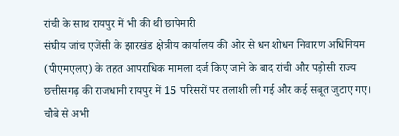रांची के साथ रायपुर में भी की थी छापेमारी
संघीय जांच एजेंसी के झारखंड क्षेत्रीय कार्यालय की ओर से धन शोधन निवारण अधिनियम (पीएमएलए) के तहत आपराधिक मामला दर्ज किए जाने के बाद रांची और पड़ोसी राज्य छत्तीसगढ़ की राजधानी रायपुर में 15 परिसरों पर तलाशी ली गई और कई सबूत जुटाए गए। चौबे से अभी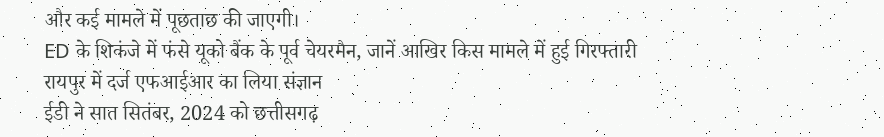और कई मामले में पूछताछ की जाएगी।
ED के शिकंजे में फंसे यूको बैंक के पूर्व चेयरमैन, जानें आखिर किस मामले में हुई गिरफ्तारी
रायपुर में दर्ज एफआईआर का लिया संज्ञान
ईडी ने सात सितंबर, 2024 को छत्तीसगढ़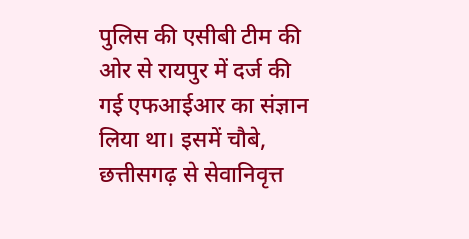पुलिस की एसीबी टीम की ओर से रायपुर में दर्ज की गई एफआईआर का संज्ञान लिया था। इसमें चौबे, छत्तीसगढ़ से सेवानिवृत्त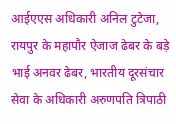आईएएस अधिकारी अनिल टुटेजा, रायपुर के महापौर ऐजाज ढेबर के बड़े भाई अनवर ढेबर, भारतीय दूरसंचार सेवा के अधिकारी अरुणपति त्रिपाठी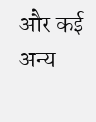और कई अन्य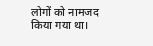लोगों को नामजद किया गया था।